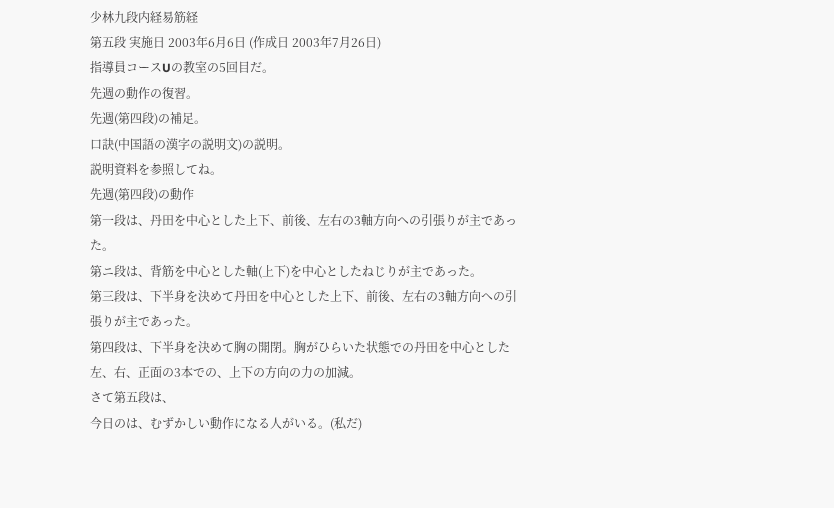少林九段内経易筋経
第五段 実施日 2003年6月6日 (作成日 2003年7月26日)
指導員コースUの教室の5回目だ。
先週の動作の復習。
先週(第四段)の補足。
口訣(中国語の漢字の説明文)の説明。
説明資料を参照してね。
先週(第四段)の動作
第一段は、丹田を中心とした上下、前後、左右の3軸方向への引張りが主であった。
第ニ段は、背筋を中心とした軸(上下)を中心としたねじりが主であった。
第三段は、下半身を決めて丹田を中心とした上下、前後、左右の3軸方向への引張りが主であった。
第四段は、下半身を決めて胸の開閉。胸がひらいた状態での丹田を中心とした左、右、正面の3本での、上下の方向の力の加減。
さて第五段は、
今日のは、むずかしい動作になる人がいる。(私だ)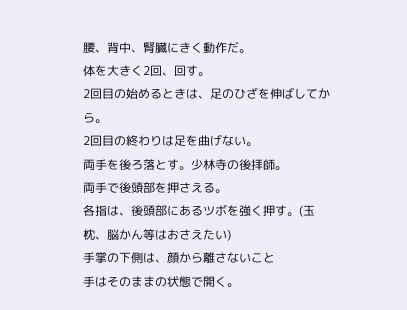腰、背中、腎臓にきく動作だ。
体を大きく2回、回す。
2回目の始めるときは、足のひざを伸ばしてから。
2回目の終わりは足を曲げない。
両手を後ろ落とす。少林寺の後拝師。
両手で後頭部を押さえる。
各指は、後頭部にあるツボを強く押す。(玉枕、脳かん等はおさえたい)
手掌の下側は、顔から離さないこと
手はそのままの状態で開く。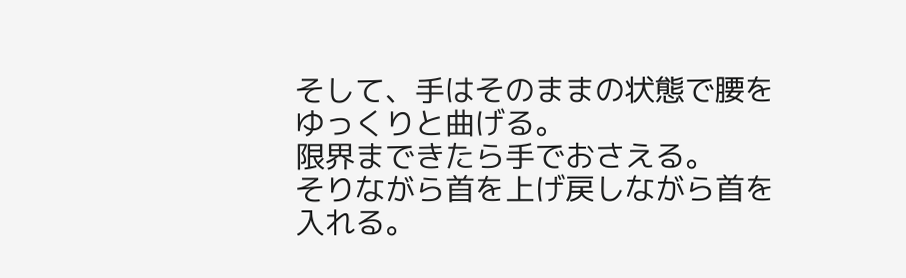そして、手はそのままの状態で腰をゆっくりと曲げる。
限界まできたら手でおさえる。
そりながら首を上げ戻しながら首を入れる。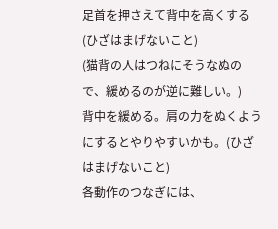足首を押さえて背中を高くする(ひざはまげないこと)
(猫背の人はつねにそうなぬので、緩めるのが逆に難しい。)
背中を緩める。肩の力をぬくようにするとやりやすいかも。(ひざはまげないこと)
各動作のつなぎには、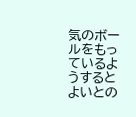気のボールをもっているようするとよいとの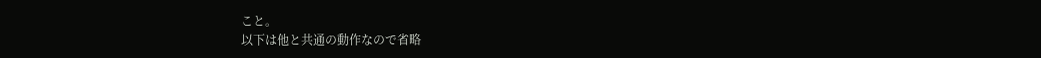こと。
以下は他と共通の動作なので省略